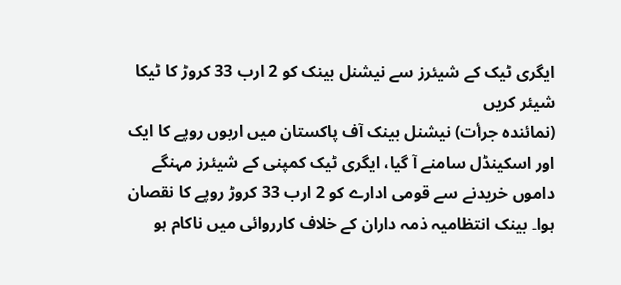ایگری ٹیک کے شیئرز سے نیشنل بینک کو 2 ارب 33 کروڑ کا ٹیکا
شیئر کریں
(نمائندہ جرأت) نیشنل بینک آف پاکستان میں اربوں روپے کا ایک اور اسکینڈل سامنے آ گیا، ایگری ٹیک کمپنی کے شیئرز مہنگے داموں خریدنے سے قومی ادارے کو 2 ارب 33 کروڑ روپے کا نقصان ہوا۔ بینک انتظامیہ ذمہ داران کے خلاف کارروائی میں ناکام ہو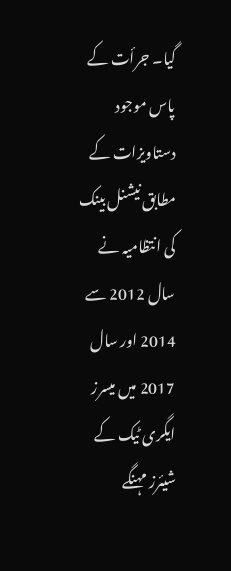گیا۔ جرأت کے پاس موجود دستاویزات کے مطابق نیشنل بینک کی انتظامیہ نے سال 2012 سے 2014 اور سال 2017 میں میسرز ایگری ٹیک کے شیئرز مہنگے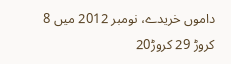داموں خریدے، نومبر 2012 میں 8 کروڑ 29 کروڑ20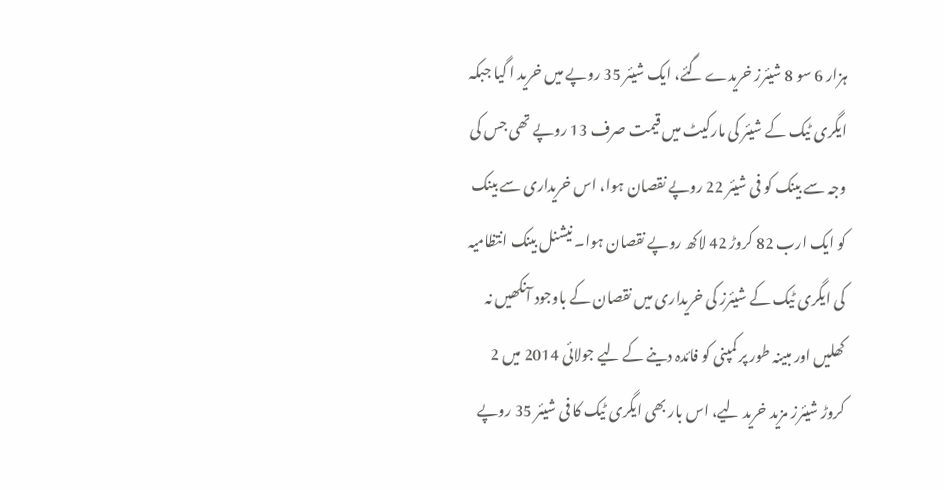ہزار 6 سو 8 شیئرز خریدے گئے، ایک شیئر 35 روپے میں خرید ا گیا جبکہ ایگری ٹیک کے شیئر کی مارکیٹ میں قیمت صرف 13 روپے تھی جس کی وجہ سے بینک کو فی شیئر 22 روپے نقصان ہوا، اس خریداری سے بینک کو ایک ارب 82 کروڑ 42 لاکھ روپے نقصان ہوا۔ نیشنل بینک انتظامیہ کی ایگری ٹیک کے شیئرز کی خریداری میں نقصان کے باوجود آنکھیں نہ کھلیں اور مبینہ طور پر کمپنی کو فائدہ دینے کے لیے جولائی 2014 میں 2 کروڑ شیئرز مزید خرید لیے، اس بار بھی ایگری ٹیک کا فی شیئر 35 روپے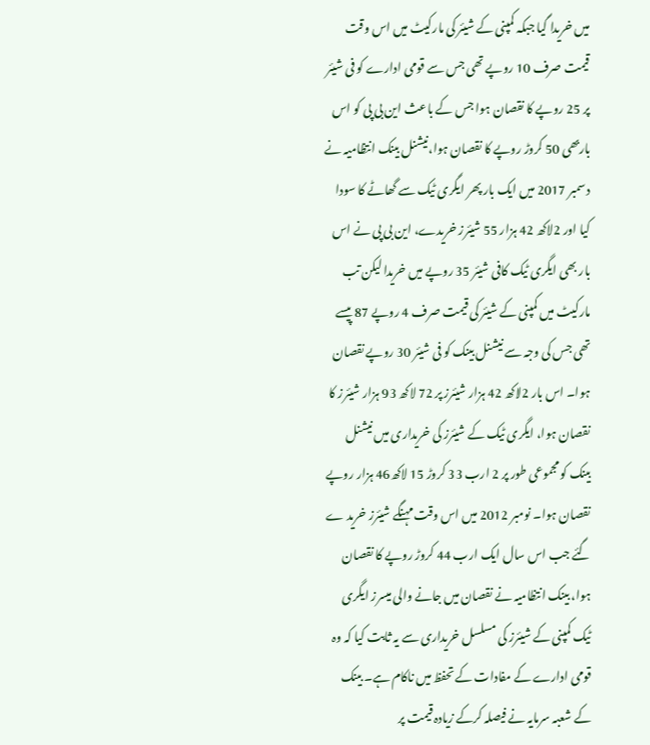میں خریدا گیا جبکہ کمپنی کے شیئر کی مارکیٹ میں اس وقت قیمت صرف 10 روپے تھی جس سے قومی ادارے کو فی شیئر پر 25 روپے کا نقصان ہوا جس کے باعث این بی پی کو اس باربھی 50 کروڑ روپے کا نقصان ہوا،نیشنل بینک انتظامیہ نے دسمبر 2017 میں ایک بار پھر ایگری ٹیک سے گھاٹے کا سودا کیا اور 2لاکھ 42 ہزار 55 شیئرز خریدے، این بی پی نے اس بار بھی ایگری ٹیک کافی شیئر 35 روپے میں خریدا لیکن تب مارکیٹ میں کمپنی کے شیئر کی قیمت صرف 4 روپے 87 پیسے تھی جس کی وجہ سے نیشنل بینک کو فی شیئر 30 روپے نقصان ہوا۔ اس بار 2لاکھ 42 ہزار شیئرز پر 72 لاکھ 93 ہزار شیئرز کا نقصان ہوا، ایگری ٹیک کے شیئرز کی خریداری میں نیشنل بینک کو مجموعی طور پر 2 ارب 33 کروڑ 15 لاکھ46 ہزار روپے نقصان ہوا۔ نومبر 2012 میں اس وقت مہنگے شیئرز خرید ے گئے جب اس سال ایک ارب 44 کروڑ روپے کا نقصان ہوا، بینک انتظامیہ نے نقصان میں جانے والی میسرز ایگری ٹیک کمپنی کے شیئرز کی مسلسل خریداری سے یہ ثابت کیا کہ وہ قومی ادارے کے مفادات کے تحفظ میں ناکام ہے۔ بینک کے شعبہ سرمایہ نے فیصلہ کرکے زیادہ قیمت پر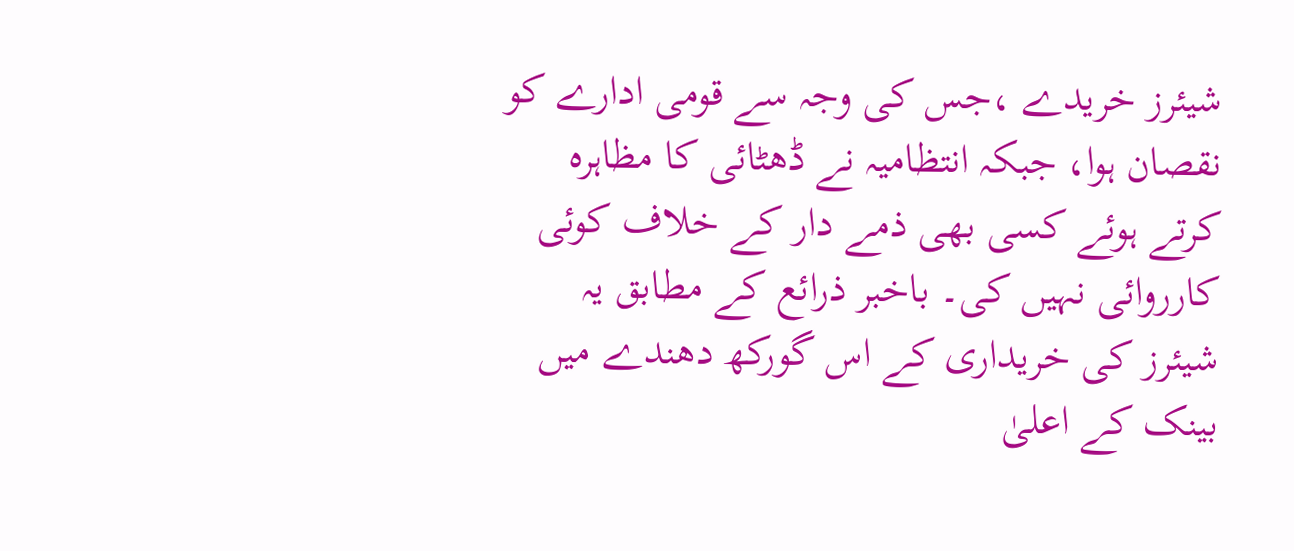شیئرز خریدے ،جس کی وجہ سے قومی ادارے کو نقصان ہوا، جبکہ انتظامیہ نے ڈھٹائی کا مظاہرہ کرتے ہوئے کسی بھی ذمے دار کے خلاف کوئی کارروائی نہیں کی۔ باخبر ذرائع کے مطابق یہ شیئرز کی خریداری کے اس گورکھ دھندے میں بینک کے اعلیٰ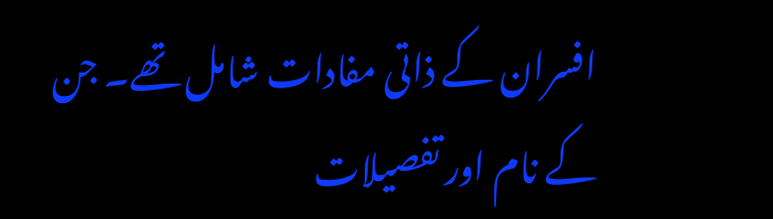افسران کے ذاتی مفادات شامل تھے۔ جن کے نام اور تفصیلات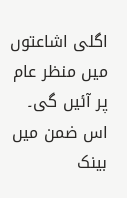اگلی اشاعتوں میں منظر عام پر آئیں گی۔ اس ضمن میں بینک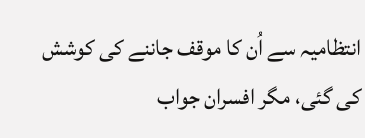انتظامیہ سے اُن کا موقف جاننے کی کوشش کی گئی، مگر افسران جواب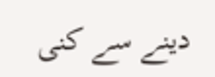دینے سے کنی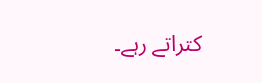کتراتے رہے۔